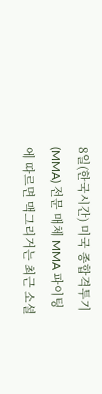8일(한국시간) 미국 종합격투기(MMA) 전문 매체 MMA 파이팅에 따르면 맥그리거는 최근 소셜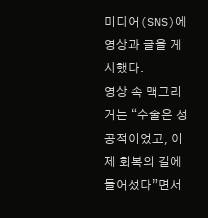미디어(SNS)에 영상과 글을 게시했다.
영상 속 맥그리거는 “수술은 성공적이었고, 이제 회복의 길에 들어섰다”면서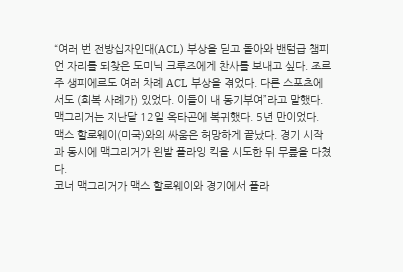“여러 번 전방십자인대(ACL) 부상을 딛고 돌아와 밴텀급 챔피언 자리를 되찾은 도미닉 크루즈에게 찬사를 보내고 싶다. 조르주 생피에르도 여러 차례 ACL 부상을 겪었다. 다른 스포츠에서도 (회복 사례가) 있었다. 이들이 내 동기부여”라고 말했다.
맥그리거는 지난달 12일 옥타곤에 복귀했다. 5년 만이었다. 맥스 할로웨이(미국)와의 싸움은 허망하게 끝났다. 경기 시작과 동시에 맥그리거가 왼발 플라잉 킥을 시도한 뒤 무릎을 다쳤다.
코너 맥그리거가 맥스 할로웨이와 경기에서 플라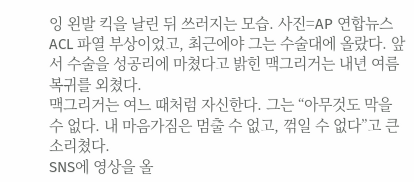잉 왼발 킥을 날린 뒤 쓰러지는 모습. 사진=AP 연합뉴스 ACL 파열 부상이었고, 최근에야 그는 수술대에 올랐다. 앞서 수술을 성공리에 마쳤다고 밝힌 맥그리거는 내년 여름 복귀를 외쳤다.
맥그리거는 여느 때처럼 자신한다. 그는 “아무것도 막을 수 없다. 내 마음가짐은 멈출 수 없고, 꺾일 수 없다”고 큰소리쳤다.
SNS에 영상을 올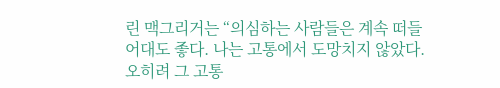린 맥그리거는 “의심하는 사람들은 계속 떠들어대도 좋다. 나는 고통에서 도망치지 않았다. 오히려 그 고통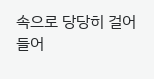속으로 당당히 걸어 들어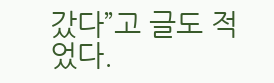갔다”고 글도 적었다.